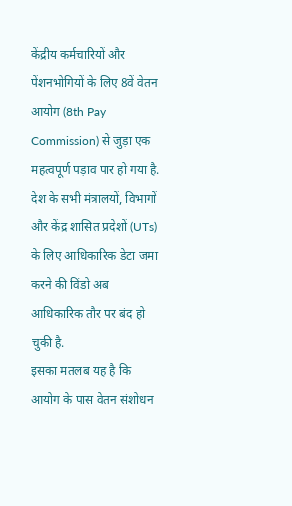केंद्रीय कर्मचारियों और पेंशनभोगियों के लिए 8वें वेतन आयोग (8th Pay Commission) से जुड़ा एक महत्वपूर्ण पड़ाव पार हो गया है. देश के सभी मंत्रालयों, विभागों और केंद्र शासित प्रदेशों (UTs) के लिए आधिकारिक डेटा जमा करने की विंडो अब आधिकारिक तौर पर बंद हो चुकी है.
इसका मतलब यह है कि आयोग के पास वेतन संशोधन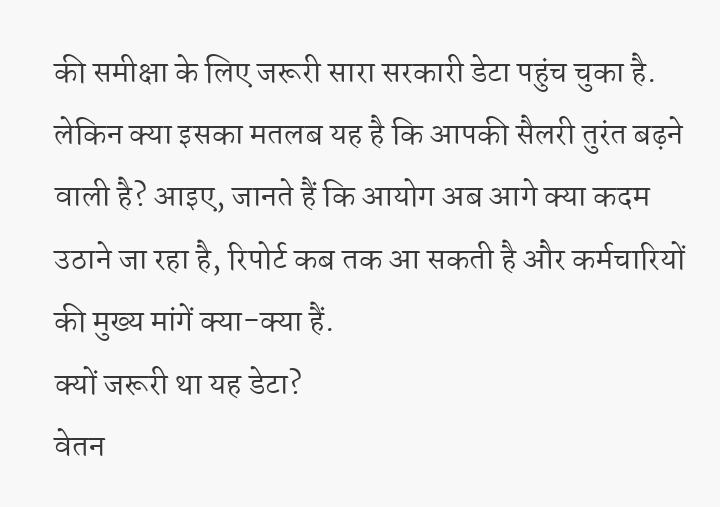की समीक्षा के लिए जरूरी सारा सरकारी डेटा पहुंच चुका है. लेकिन क्या इसका मतलब यह है कि आपकी सैलरी तुरंत बढ़ने वाली है? आइए, जानते हैं कि आयोग अब आगे क्या कदम उठाने जा रहा है, रिपोर्ट कब तक आ सकती है और कर्मचारियों की मुख्य मांगें क्या-क्या हैं.
क्यों जरूरी था यह डेटा?
वेतन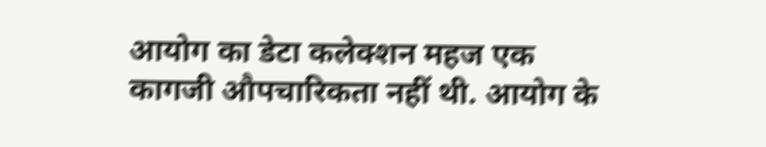आयोग का डेटा कलेक्शन महज एक कागजी औपचारिकता नहीं थी. आयोग के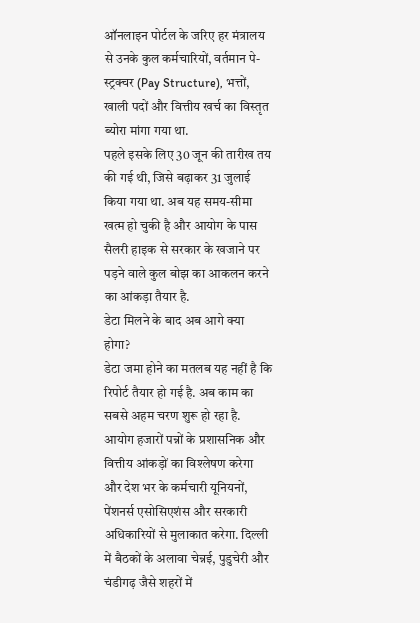ऑनलाइन पोर्टल के जरिए हर मंत्रालय से उनके कुल कर्मचारियों, वर्तमान पे-स्ट्रक्चर (Pay Structure), भत्तों, खाली पदों और वित्तीय खर्च का विस्तृत ब्योरा मांगा गया था.
पहले इसके लिए 30 जून की तारीख तय की गई थी, जिसे बढ़ाकर 31 जुलाई किया गया था. अब यह समय-सीमा खत्म हो चुकी है और आयोग के पास सैलरी हाइक से सरकार के खजाने पर पड़ने वाले कुल बोझ का आकलन करने का आंकड़ा तैयार है.
डेटा मिलने के बाद अब आगे क्या होगा?
डेटा जमा होने का मतलब यह नहीं है कि रिपोर्ट तैयार हो गई है. अब काम का सबसे अहम चरण शुरू हो रहा है. आयोग हजारों पन्नों के प्रशासनिक और वित्तीय आंकड़ों का विश्लेषण करेगा और देश भर के कर्मचारी यूनियनों, पेंशनर्स एसोसिएशंस और सरकारी अधिकारियों से मुलाकात करेगा. दिल्ली में बैठकों के अलावा चेन्नई, पुडुचेरी और चंडीगढ़ जैसे शहरों में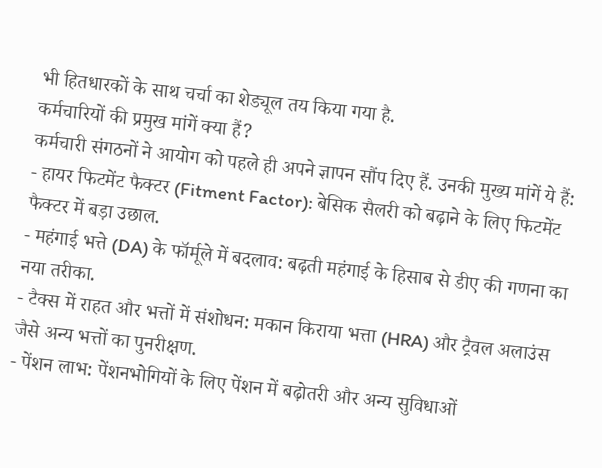भी हितधारकों के साथ चर्चा का शेड्यूल तय किया गया है.
कर्मचारियों की प्रमुख मांगें क्या हैं?
कर्मचारी संगठनों ने आयोग को पहले ही अपने ज्ञापन सौंप दिए हैं. उनकी मुख्य मांगें ये हैं:
- हायर फिटमेंट फैक्टर (Fitment Factor): बेसिक सैलरी को बढ़ाने के लिए फिटमेंट फैक्टर में बड़ा उछाल.
- महंगाई भत्ते (DA) के फॉर्मूले में बदलाव: बढ़ती महंगाई के हिसाब से डीए की गणना का नया तरीका.
- टैक्स में राहत और भत्तों में संशोधन: मकान किराया भत्ता (HRA) और ट्रैवल अलाउंस जैसे अन्य भत्तों का पुनरीक्षण.
- पेंशन लाभ: पेंशनभोगियों के लिए पेंशन में बढ़ोतरी और अन्य सुविधाओं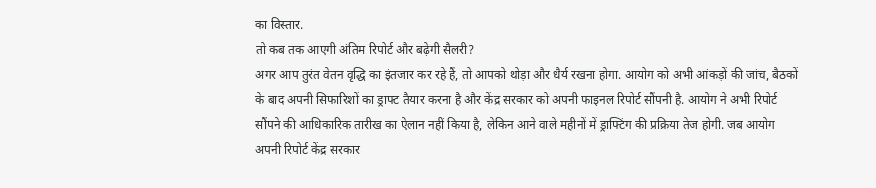का विस्तार.
तो कब तक आएगी अंतिम रिपोर्ट और बढ़ेगी सैलरी?
अगर आप तुरंत वेतन वृद्धि का इंतजार कर रहे हैं, तो आपको थोड़ा और धैर्य रखना होगा. आयोग को अभी आंकड़ों की जांच, बैठकों के बाद अपनी सिफारिशों का ड्राफ्ट तैयार करना है और केंद्र सरकार को अपनी फाइनल रिपोर्ट सौंपनी है. आयोग ने अभी रिपोर्ट सौंपने की आधिकारिक तारीख का ऐलान नहीं किया है, लेकिन आने वाले महीनों में ड्राफ्टिंग की प्रक्रिया तेज होगी. जब आयोग अपनी रिपोर्ट केंद्र सरकार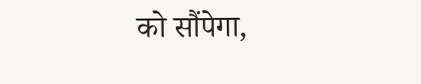को सौंपेगा,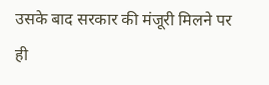उसके बाद सरकार की मंजूरी मिलने पर ही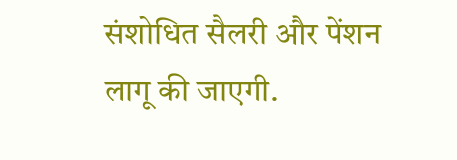संशोधित सैलरी और पेंशन लागू की जाएगी.